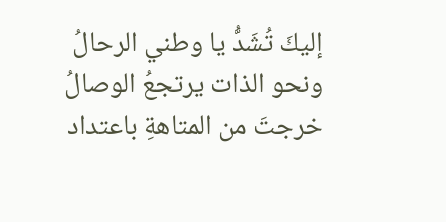إليكَ تُشَدُّ يا وطني الرحالُ
ونحو الذات يرتجعُ الوصالُ
خرجتَ من المتاهةِ باعتداد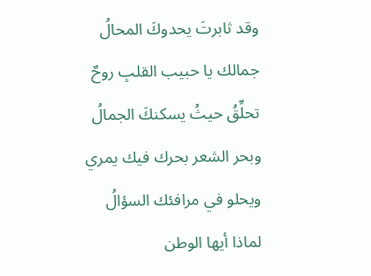وقد ثابرتَ يحدوكَ المحالُ
جمالك يا حبيب القلبِ روحٌ
تحلِّقُ حيثُ يسكنكَ الجمالُ
وبحر الشعر بحرك فيك يمري
ويحلو في مرافئك السؤالُ
لماذا أيها الوطن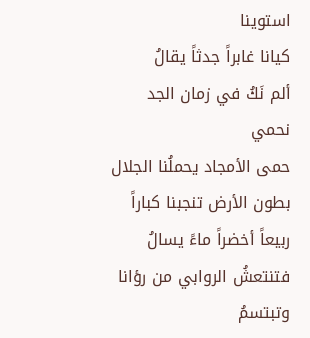استوينا
كيانا غابراً جدثاً يقالُ
ألم نَكُ في زمان الجد نحمي
حمى الأمجاد يحملُنا الجلال
بطون الأرض تنجبنا كباراً
ربيعاً أخضراً ماءً يسالُ
فتنتعشُ الروابي من رؤانا
وتبتسمُ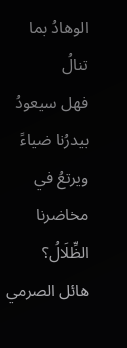الوهادُ بما تنالُ
فهل سيعودُ بيدرُنا ضياءً
ويرتعُ في مخاضرنا الظِّلَالُ؟
هائل الصرمي